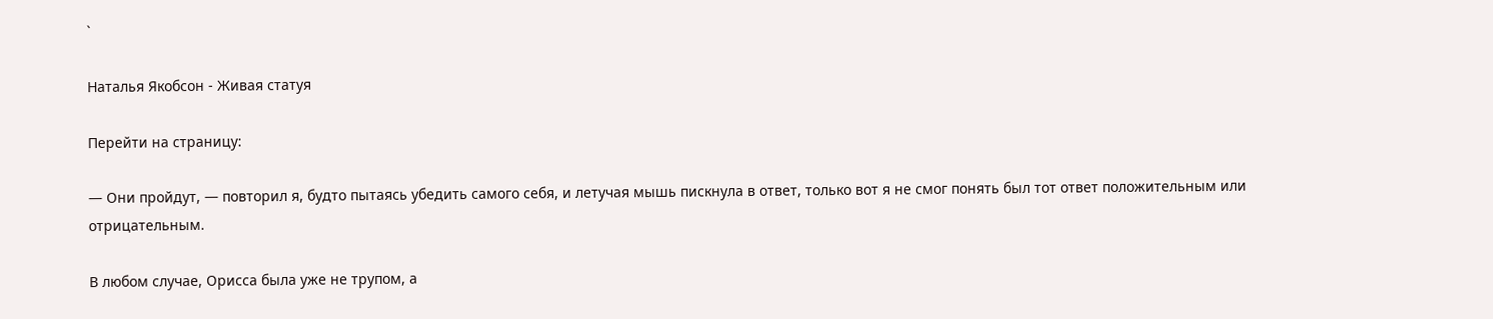`

Наталья Якобсон - Живая статуя

Перейти на страницу:

— Они пройдут, — повторил я, будто пытаясь убедить самого себя, и летучая мышь пискнула в ответ, только вот я не смог понять был тот ответ положительным или отрицательным.

В любом случае, Орисса была уже не трупом, а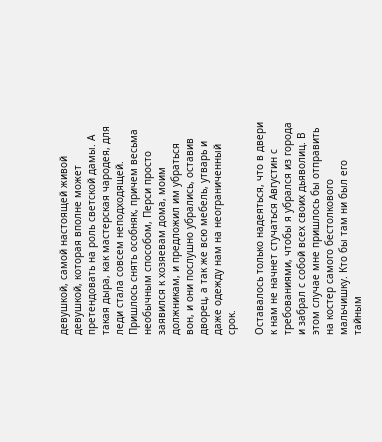девушкой, самой настоящей живой девушкой, которая вполне может претендовать на роль светской дамы. А такая дыра, как мастерская чародея, для леди стала совсем неподходящей. Пришлось снять особняк, причем весьма необычным способом, Перси просто заявился к хозяевам дома, моим должникам, и предложил им убраться вон, и они послушно убрались, оставив дворец, а так же всю мебель, утварь и даже одежду нам на неограниченный срок.

Оставалось только надеяться, что в двери к нам не начнет стучаться Августин с требованиями, чтобы я убрался из города и забрал с собой всех своих дьяволиц. В этом случае мне пришлось бы отправить на костер самого бестолкового мальчишку. Кто бы там ни был его тайным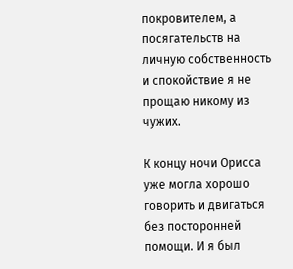покровителем, а посягательств на личную собственность и спокойствие я не прощаю никому из чужих.

К концу ночи Орисса уже могла хорошо говорить и двигаться без посторонней помощи. И я был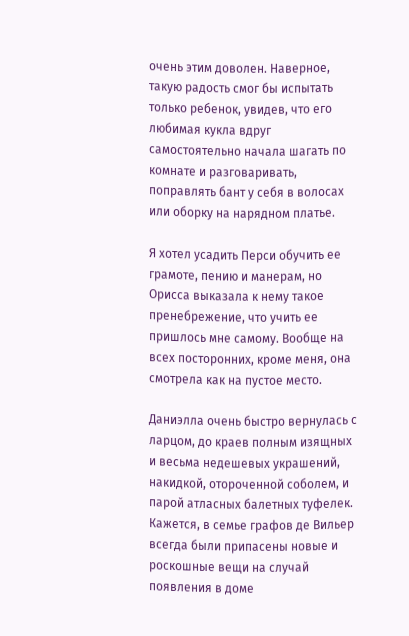очень этим доволен. Наверное, такую радость смог бы испытать только ребенок, увидев, что его любимая кукла вдруг самостоятельно начала шагать по комнате и разговаривать, поправлять бант у себя в волосах или оборку на нарядном платье.

Я хотел усадить Перси обучить ее грамоте, пению и манерам, но Орисса выказала к нему такое пренебрежение, что учить ее пришлось мне самому. Вообще на всех посторонних, кроме меня, она смотрела как на пустое место.

Даниэлла очень быстро вернулась с ларцом, до краев полным изящных и весьма недешевых украшений, накидкой, отороченной соболем, и парой атласных балетных туфелек. Кажется, в семье графов де Вильер всегда были припасены новые и роскошные вещи на случай появления в доме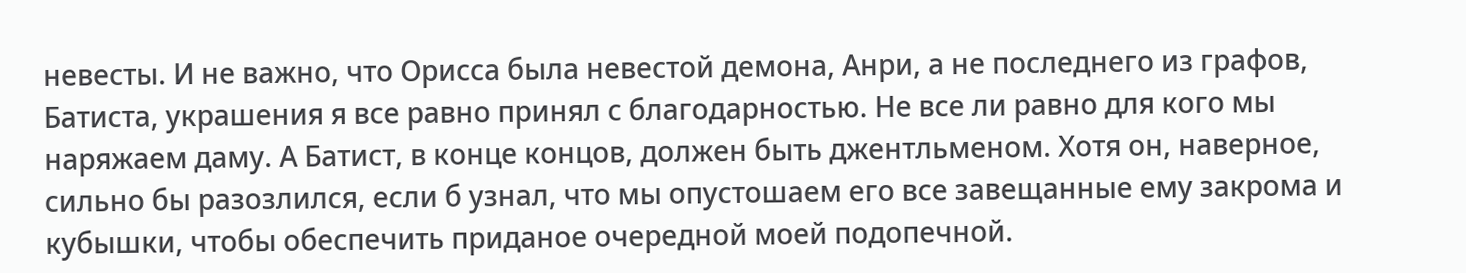невесты. И не важно, что Орисса была невестой демона, Анри, а не последнего из графов, Батиста, украшения я все равно принял с благодарностью. Не все ли равно для кого мы наряжаем даму. А Батист, в конце концов, должен быть джентльменом. Хотя он, наверное, сильно бы разозлился, если б узнал, что мы опустошаем его все завещанные ему закрома и кубышки, чтобы обеспечить приданое очередной моей подопечной.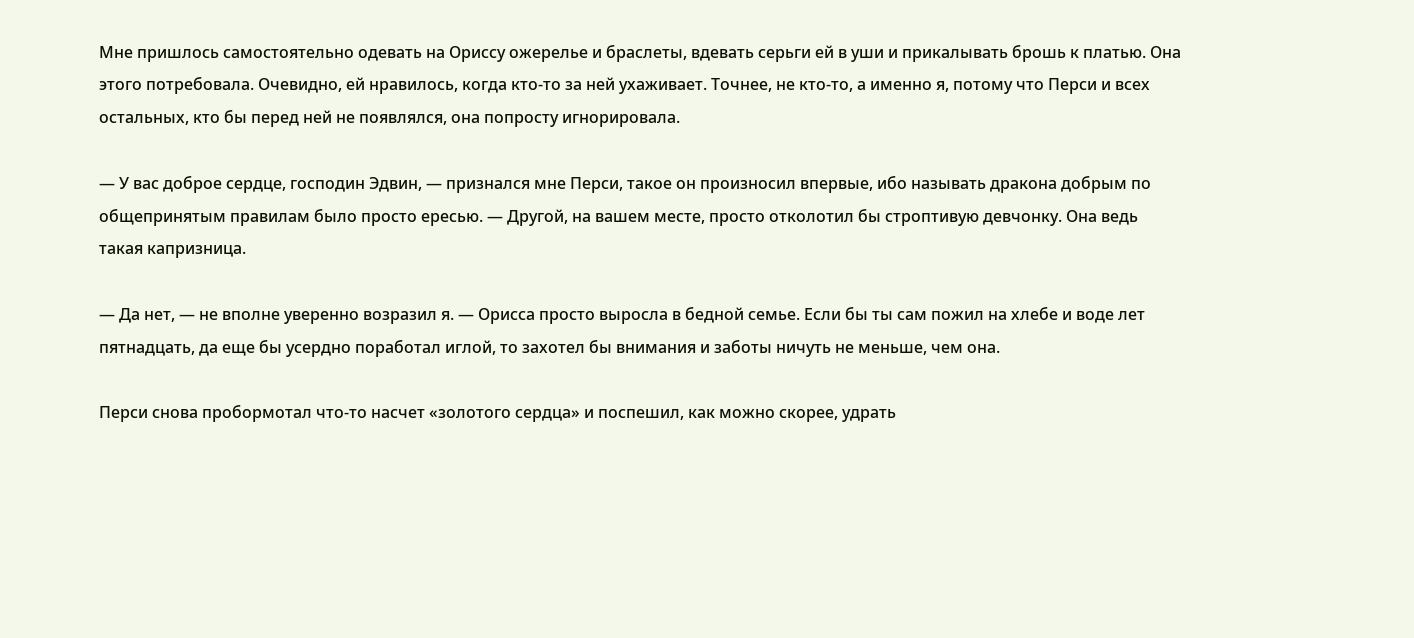Мне пришлось самостоятельно одевать на Ориссу ожерелье и браслеты, вдевать серьги ей в уши и прикалывать брошь к платью. Она этого потребовала. Очевидно, ей нравилось, когда кто-то за ней ухаживает. Точнее, не кто-то, а именно я, потому что Перси и всех остальных, кто бы перед ней не появлялся, она попросту игнорировала.

— У вас доброе сердце, господин Эдвин, — признался мне Перси, такое он произносил впервые, ибо называть дракона добрым по общепринятым правилам было просто ересью. — Другой, на вашем месте, просто отколотил бы строптивую девчонку. Она ведь такая капризница.

— Да нет, — не вполне уверенно возразил я. — Орисса просто выросла в бедной семье. Если бы ты сам пожил на хлебе и воде лет пятнадцать, да еще бы усердно поработал иглой, то захотел бы внимания и заботы ничуть не меньше, чем она.

Перси снова пробормотал что-то насчет «золотого сердца» и поспешил, как можно скорее, удрать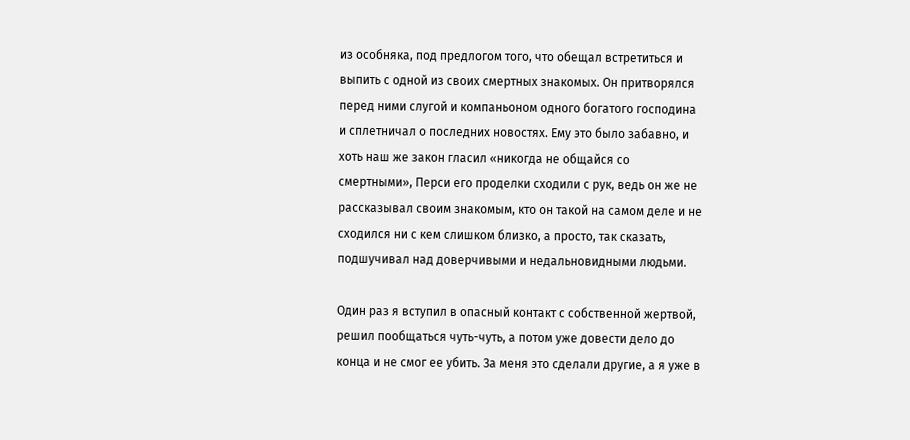из особняка, под предлогом того, что обещал встретиться и выпить с одной из своих смертных знакомых. Он притворялся перед ними слугой и компаньоном одного богатого господина и сплетничал о последних новостях. Ему это было забавно, и хоть наш же закон гласил «никогда не общайся со смертными», Перси его проделки сходили с рук, ведь он же не рассказывал своим знакомым, кто он такой на самом деле и не сходился ни с кем слишком близко, а просто, так сказать, подшучивал над доверчивыми и недальновидными людьми.

Один раз я вступил в опасный контакт с собственной жертвой, решил пообщаться чуть-чуть, а потом уже довести дело до конца и не смог ее убить. За меня это сделали другие, а я уже в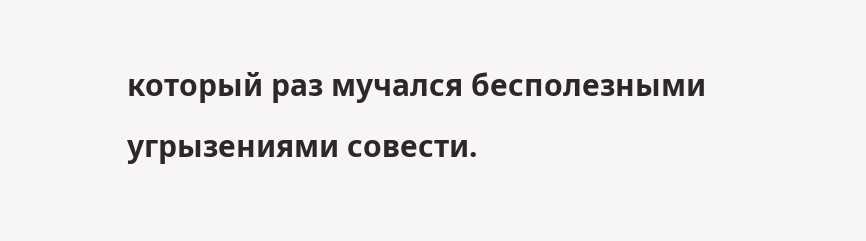который раз мучался бесполезными угрызениями совести.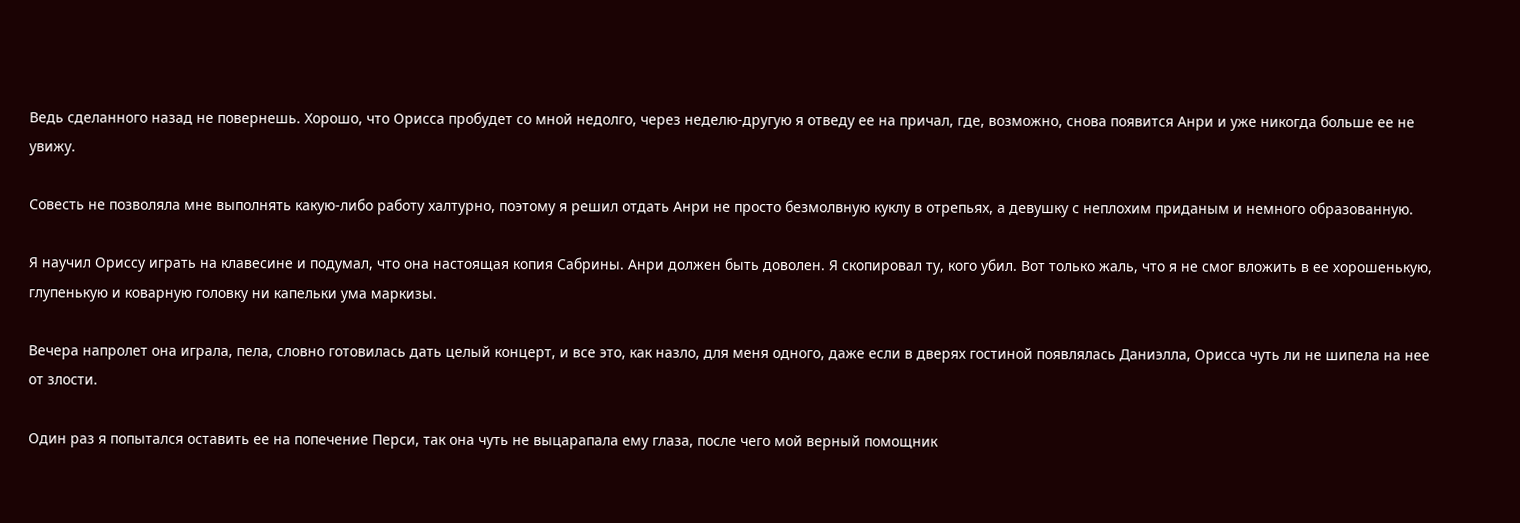Ведь сделанного назад не повернешь. Хорошо, что Орисса пробудет со мной недолго, через неделю-другую я отведу ее на причал, где, возможно, снова появится Анри и уже никогда больше ее не увижу.

Совесть не позволяла мне выполнять какую-либо работу халтурно, поэтому я решил отдать Анри не просто безмолвную куклу в отрепьях, а девушку с неплохим приданым и немного образованную.

Я научил Ориссу играть на клавесине и подумал, что она настоящая копия Сабрины. Анри должен быть доволен. Я скопировал ту, кого убил. Вот только жаль, что я не смог вложить в ее хорошенькую, глупенькую и коварную головку ни капельки ума маркизы.

Вечера напролет она играла, пела, словно готовилась дать целый концерт, и все это, как назло, для меня одного, даже если в дверях гостиной появлялась Даниэлла, Орисса чуть ли не шипела на нее от злости.

Один раз я попытался оставить ее на попечение Перси, так она чуть не выцарапала ему глаза, после чего мой верный помощник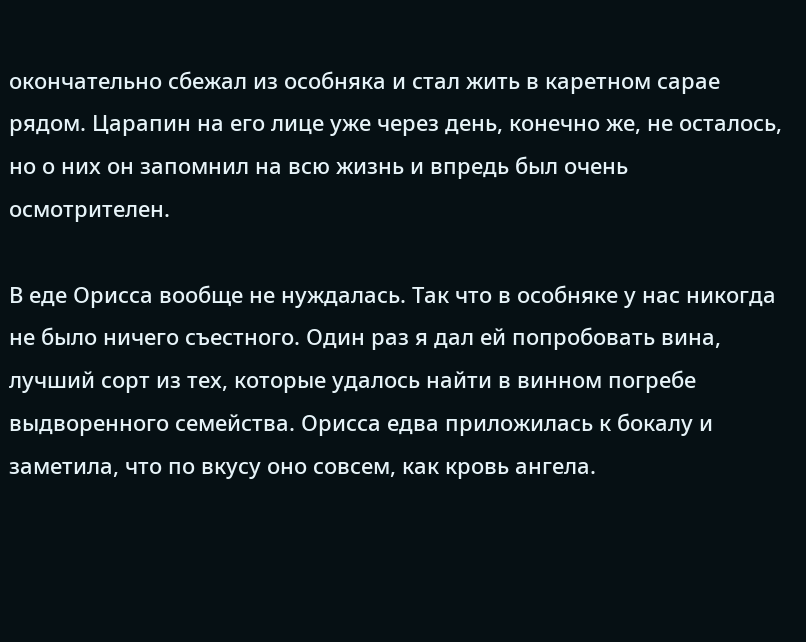окончательно сбежал из особняка и стал жить в каретном сарае рядом. Царапин на его лице уже через день, конечно же, не осталось, но о них он запомнил на всю жизнь и впредь был очень осмотрителен.

В еде Орисса вообще не нуждалась. Так что в особняке у нас никогда не было ничего съестного. Один раз я дал ей попробовать вина, лучший сорт из тех, которые удалось найти в винном погребе выдворенного семейства. Орисса едва приложилась к бокалу и заметила, что по вкусу оно совсем, как кровь ангела.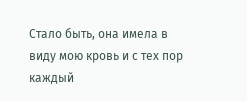Стало быть, она имела в виду мою кровь и с тех пор каждый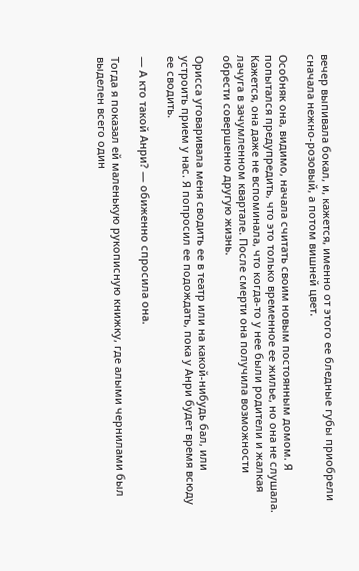вечер выпивала бокал, и, кажется, именно от этого ее бледные губы приобрели сначала нежно-розовый, а потом вишней цвет.

Особняк она, видимо, начала считать своим новым постоянным домом. Я попытался предупредить, что это только временное ее жилье, но она не слушала. Кажется, она даже не вспоминала, что когда-то у нее были родители и жалкая лачуга в зачумленном квартале. После смерти она получила возможности обрести совершенно другую жизнь.

Орисса уговаривала меня сводить ее в театр или на какой-нибудь бал, или устроить прием у нас. Я попросил ее подождать, пока у Анри будет время всюду ее сводить.

— А кто такой Анри? — обиженно спросила она.

Тогда я показал ей маленькую рукописную книжку, где алыми чернилами был выделен всего один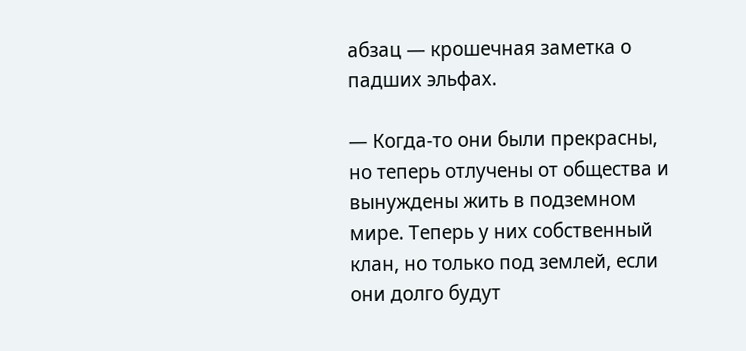абзац — крошечная заметка о падших эльфах.

— Когда-то они были прекрасны, но теперь отлучены от общества и вынуждены жить в подземном мире. Теперь у них собственный клан, но только под землей, если они долго будут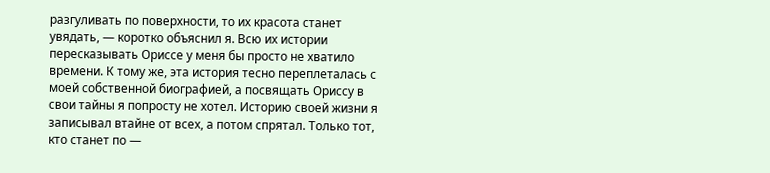разгуливать по поверхности, то их красота станет увядать, — коротко объяснил я. Всю их истории пересказывать Ориссе у меня бы просто не хватило времени. К тому же, эта история тесно переплеталась с моей собственной биографией, а посвящать Ориссу в свои тайны я попросту не хотел. Историю своей жизни я записывал втайне от всех, а потом спрятал. Только тот, кто станет по —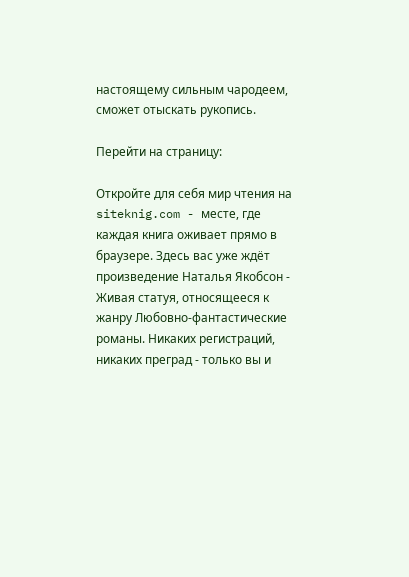настоящему сильным чародеем, сможет отыскать рукопись.

Перейти на страницу:

Откройте для себя мир чтения на siteknig.com - месте, где каждая книга оживает прямо в браузере. Здесь вас уже ждёт произведение Наталья Якобсон - Живая статуя, относящееся к жанру Любовно-фантастические романы. Никаких регистраций, никаких преград - только вы и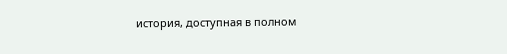история, доступная в полном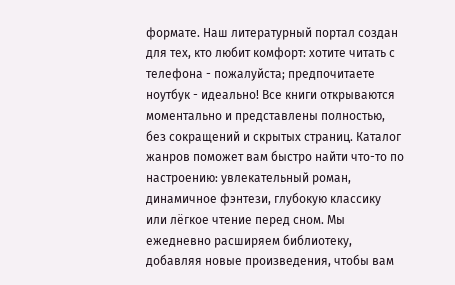формате. Наш литературный портал создан для тех, кто любит комфорт: хотите читать с телефона - пожалуйста; предпочитаете ноутбук - идеально! Все книги открываются моментально и представлены полностью, без сокращений и скрытых страниц. Каталог жанров поможет вам быстро найти что-то по настроению: увлекательный роман, динамичное фэнтези, глубокую классику или лёгкое чтение перед сном. Мы ежедневно расширяем библиотеку, добавляя новые произведения, чтобы вам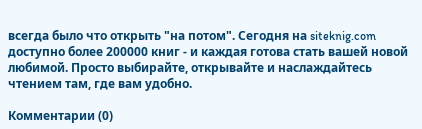всегда было что открыть "на потом". Сегодня на siteknig.com доступно более 200000 книг - и каждая готова стать вашей новой любимой. Просто выбирайте, открывайте и наслаждайтесь чтением там, где вам удобно.

Комментарии (0)